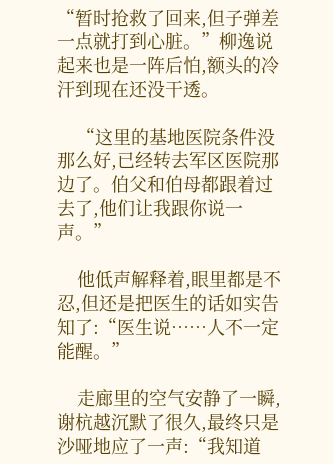“暂时抢救了回来,但子弹差一点就打到心脏。”柳逸说起来也是一阵后怕,额头的冷汗到现在还没干透。

    “这里的基地医院条件没那么好,已经转去军区医院那边了。伯父和伯母都跟着过去了,他们让我跟你说一声。”

    他低声解释着,眼里都是不忍,但还是把医生的话如实告知了:“医生说……人不一定能醒。”

    走廊里的空气安静了一瞬,谢杭越沉默了很久,最终只是沙哑地应了一声:“我知道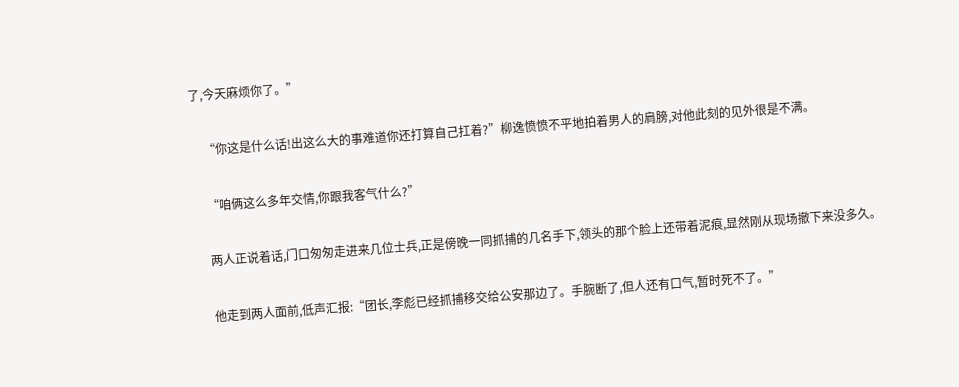了,今天麻烦你了。”

    “你这是什么话!出这么大的事难道你还打算自己扛着?”柳逸愤愤不平地拍着男人的肩膀,对他此刻的见外很是不满。

    “咱俩这么多年交情,你跟我客气什么?”

    两人正说着话,门口匆匆走进来几位士兵,正是傍晚一同抓捕的几名手下,领头的那个脸上还带着泥痕,显然刚从现场撤下来没多久。

    他走到两人面前,低声汇报:“团长,李彪已经抓捕移交给公安那边了。手腕断了,但人还有口气,暂时死不了。”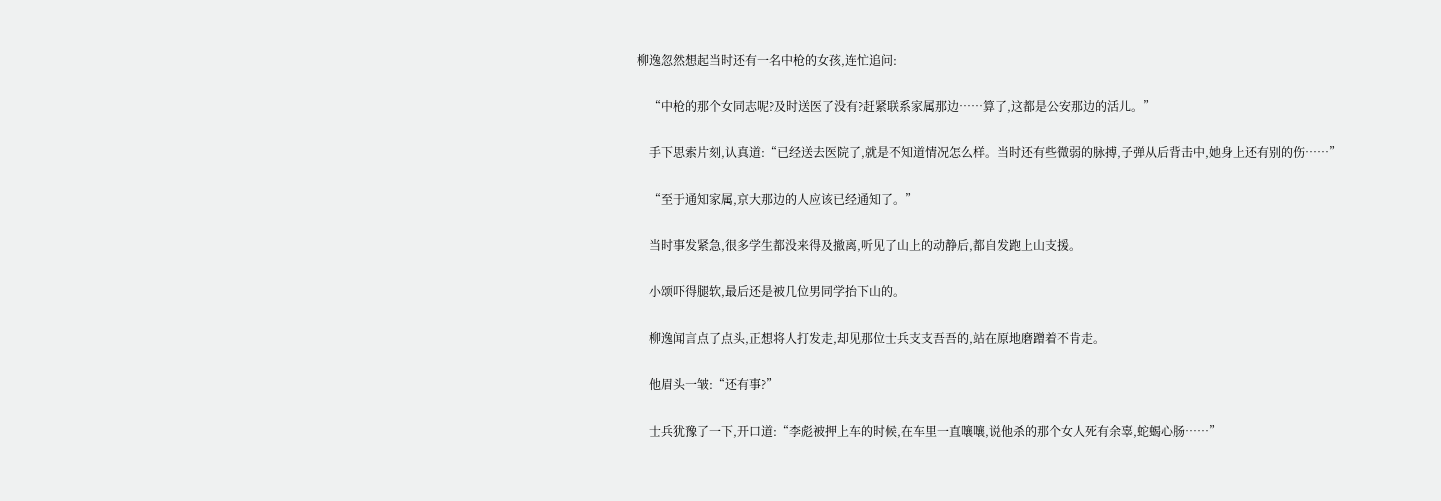柳逸忽然想起当时还有一名中枪的女孩,连忙追问:

    “中枪的那个女同志呢?及时送医了没有?赶紧联系家属那边……算了,这都是公安那边的活儿。”

    手下思索片刻,认真道:“已经送去医院了,就是不知道情况怎么样。当时还有些微弱的脉搏,子弹从后背击中,她身上还有别的伤……”

    “至于通知家属,京大那边的人应该已经通知了。”

    当时事发紧急,很多学生都没来得及撤离,听见了山上的动静后,都自发跑上山支援。

    小颂吓得腿软,最后还是被几位男同学抬下山的。

    柳逸闻言点了点头,正想将人打发走,却见那位士兵支支吾吾的,站在原地磨蹭着不肯走。

    他眉头一皱:“还有事?”

    士兵犹豫了一下,开口道:“李彪被押上车的时候,在车里一直嚷嚷,说他杀的那个女人死有余辜,蛇蝎心肠……”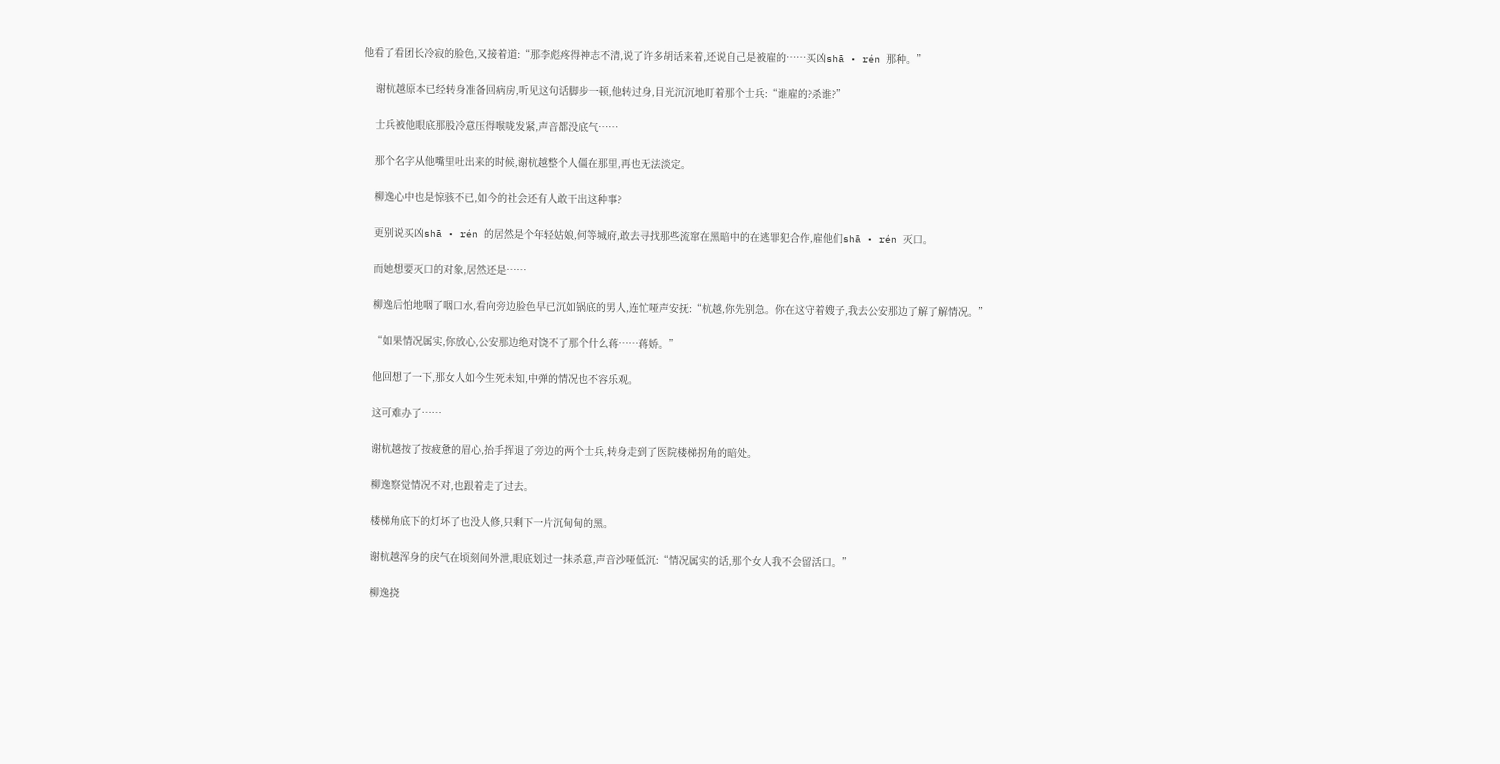他看了看团长冷寂的脸色,又接着道:“那李彪疼得神志不清,说了许多胡话来着,还说自己是被雇的……买凶shā • rén 那种。”

    谢杭越原本已经转身准备回病房,听见这句话脚步一顿,他转过身,目光沉沉地盯着那个士兵:“谁雇的?杀谁?”

    士兵被他眼底那股冷意压得喉咙发紧,声音都没底气……

    那个名字从他嘴里吐出来的时候,谢杭越整个人僵在那里,再也无法淡定。

    柳逸心中也是惊骇不已,如今的社会还有人敢干出这种事?

    更别说买凶shā • rén 的居然是个年轻姑娘,何等城府,敢去寻找那些流窜在黑暗中的在逃罪犯合作,雇他们shā • rén 灭口。

    而她想要灭口的对象,居然还是……

    柳逸后怕地咽了咽口水,看向旁边脸色早已沉如锅底的男人,连忙哑声安抚:“杭越,你先别急。你在这守着嫂子,我去公安那边了解了解情况。”

    “如果情况属实,你放心,公安那边绝对饶不了那个什么蒋……蒋娇。”

    他回想了一下,那女人如今生死未知,中弹的情况也不容乐观。

    这可难办了……

    谢杭越按了按疲惫的眉心,抬手挥退了旁边的两个士兵,转身走到了医院楼梯拐角的暗处。

    柳逸察觉情况不对,也跟着走了过去。

    楼梯角底下的灯坏了也没人修,只剩下一片沉甸甸的黑。

    谢杭越浑身的戾气在顷刻间外泄,眼底划过一抹杀意,声音沙哑低沉:“情况属实的话,那个女人我不会留活口。”

    柳逸挠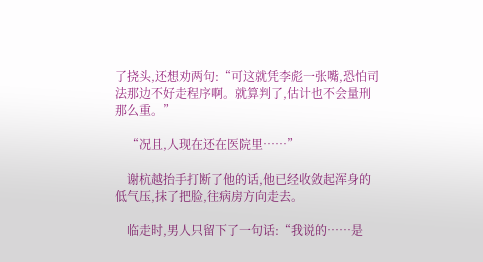了挠头,还想劝两句:“可这就凭李彪一张嘴,恐怕司法那边不好走程序啊。就算判了,估计也不会量刑那么重。”

    “况且,人现在还在医院里……”

    谢杭越抬手打断了他的话,他已经收敛起浑身的低气压,抹了把脸,往病房方向走去。

    临走时,男人只留下了一句话:“我说的……是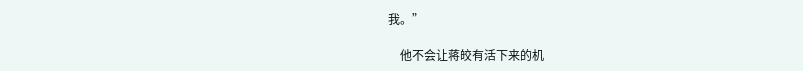我。”

    他不会让蒋皎有活下来的机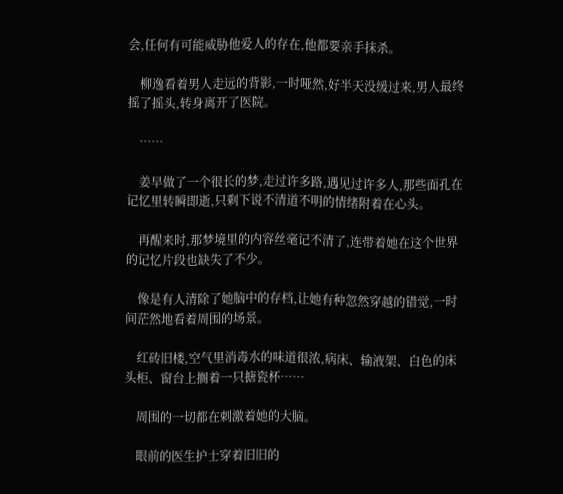会,任何有可能威胁他爱人的存在,他都要亲手抹杀。

    柳逸看着男人走远的背影,一时哑然,好半天没缓过来,男人最终摇了摇头,转身离开了医院。

    ……

    姜早做了一个很长的梦,走过许多路,遇见过许多人,那些面孔在记忆里转瞬即逝,只剩下说不清道不明的情绪附着在心头。

    再醒来时,那梦境里的内容丝毫记不清了,连带着她在这个世界的记忆片段也缺失了不少。

    像是有人清除了她脑中的存档,让她有种忽然穿越的错觉,一时间茫然地看着周围的场景。

    红砖旧楼,空气里消毒水的味道很浓,病床、输液架、白色的床头柜、窗台上搁着一只搪瓷杯……

    周围的一切都在刺激着她的大脑。

    眼前的医生护士穿着旧旧的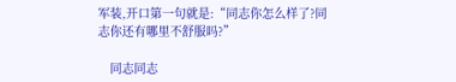军装,开口第一句就是:“同志你怎么样了?同志你还有哪里不舒服吗?”

    同志同志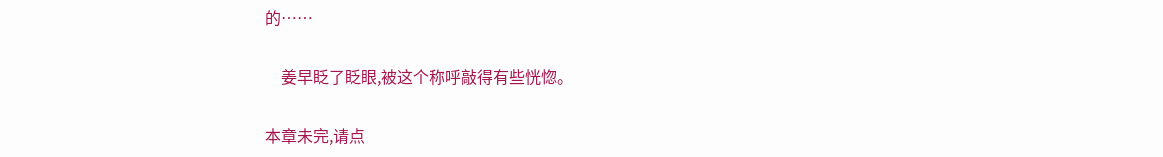的……

    姜早眨了眨眼,被这个称呼敲得有些恍惚。

本章未完,请点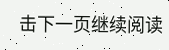击下一页继续阅读